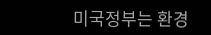미국정부는 환경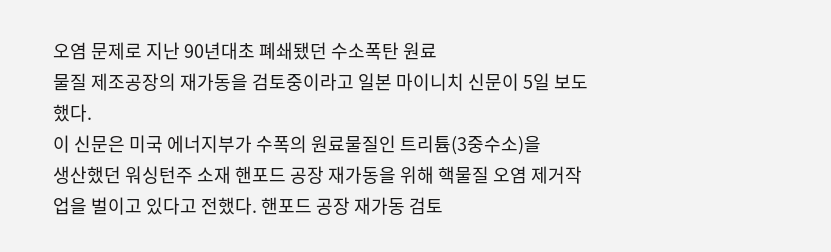오염 문제로 지난 90년대초 폐쇄됐던 수소폭탄 원료
물질 제조공장의 재가동을 검토중이라고 일본 마이니치 신문이 5일 보도
했다.
이 신문은 미국 에너지부가 수폭의 원료물질인 트리튬(3중수소)을
생산했던 워싱턴주 소재 핸포드 공장 재가동을 위해 핵물질 오염 제거작
업을 벌이고 있다고 전했다. 핸포드 공장 재가동 검토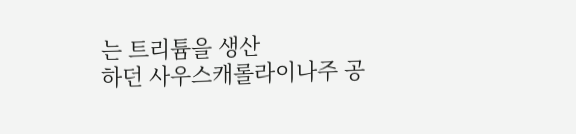는 트리튬을 생산
하던 사우스캐롤라이나주 공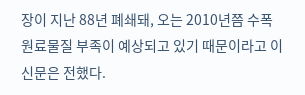장이 지난 88년 폐쇄돼, 오는 2010년쯤 수폭
원료물질 부족이 예상되고 있기 때문이라고 이 신문은 전했다.